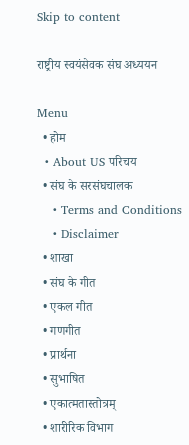Skip to content

राष्ट्रीय स्वयंसेवक संघ अध्ययन

Menu
  • होम
  • About US परिचय
  • संघ के सरसंघचालक
    • Terms and Conditions
    • Disclaimer
  • शाखा
  • संघ के गीत
  • एकल गीत
  • गणगीत
  • प्रार्थना
  • सुभाषित
  • एकात्मतास्तोत्रम्
  • शारीरिक विभाग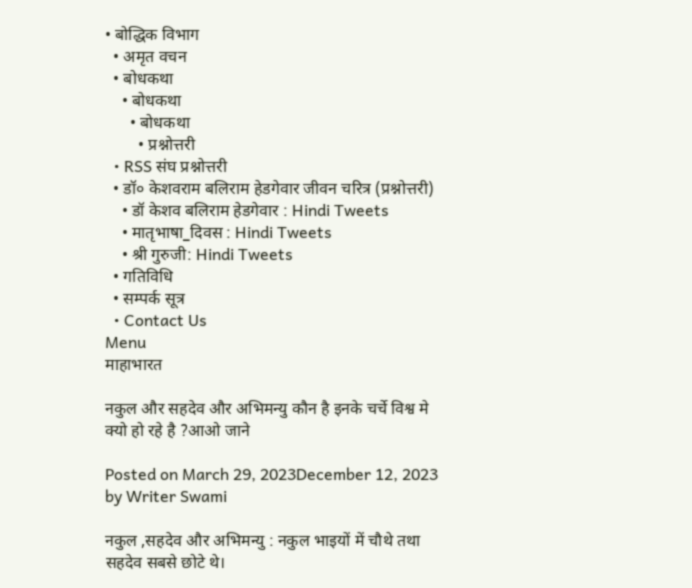• बोद्धिक विभाग
  • अमृत वचन
  • बोधकथा
    • बोधकथा
      • बोधकथा
        • प्रश्नोत्तरी
  • RSS संघ प्रश्नोत्तरी
  • डॉ० केशवराम बलिराम हेडगेवार जीवन चरित्र (प्रश्नोत्तरी)
    • डॉ केशव बलिराम हेडगेवार : Hindi Tweets
    • मातृभाषा_दिवस : Hindi Tweets
    • श्री गुरुजी: Hindi Tweets
  • गतिविधि
  • सम्पर्क सूत्र
  • Contact Us
Menu
माहाभारत

नकुल और सहदेव और अभिमन्यु कौन है इनके चर्चे विश्व मे क्यो हो रहे है ?आओ जाने

Posted on March 29, 2023December 12, 2023 by Writer Swami

नकुल ,सहदेव और अभिमन्यु : नकुल भाइयों में चौथे तथा सहदेव सबसे छोटे थे।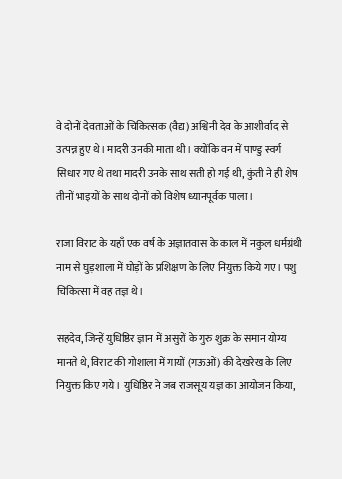वे दोनों देवताओं के चिकित्सक (वैद्य) अश्विनी देव के आशीर्वाद से उत्पन्न हुए थे। मादरी उनकी माता थी। क्योंकि वन में पाण्डु स्वर्ग सिधार गए थे तथा मादरी उनके साथ सती हो गई थी, कुंती ने ही शेष तीनों भाइयों के साथ दोनों को विशेष ध्यानपूर्वक पाला।

राजा विराट के यहाँ एक वर्ष के अज्ञातवास के काल में नकुल धर्मग्रंथी नाम से घुड़शाला में घोड़ों के प्रशिक्षण के लिए नियुक्त किये गए। पशु चिकित्सा में वह तज्ञ थे।

सहदेव, जिन्हें युधिष्ठिर ज्ञान में असुरों के गुरु शुक्र के समान योग्य मानते थे, विराट की गोशाला में गायों (गऊओं) की देखरेख के लिए नियुक्त किए गये। युधिष्ठिर ने जब राजसूय यज्ञ का आयोजन किया,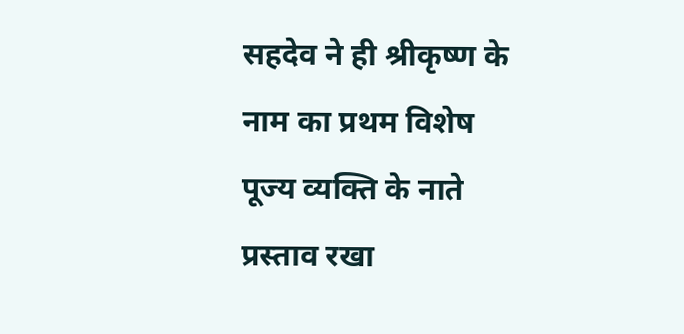सहदेव ने ही श्रीकृष्ण के नाम का प्रथम विशेष पूज्य व्यक्ति के नाते प्रस्ताव रखा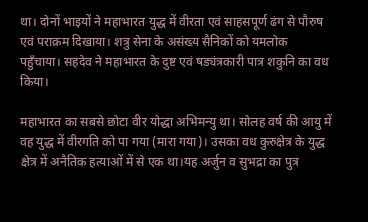था। दोनों भाइयों ने महाभारत युद्ध में वीरता एवं साहसपूर्ण ढंग से पौरुष एवं पराक्रम दिखाया। शत्रु सेना के असंख्य सैनिकों को यमलोक पहुँचाया। सहदेव ने महाभारत के दुष्ट एवं षड्यंत्रकारी पात्र शकुनि का वध किया।

महाभारत का सबसे छोटा वीर योद्धा अभिमन्यु था। सोलह वर्ष की आयु में वह युद्ध में वीरगति को पा गया (मारा गया)। उसका वध कुरुक्षेत्र के युद्ध क्षेत्र में अनैतिक हत्याओं में से एक था।यह अर्जुन व सुभद्रा का पुत्र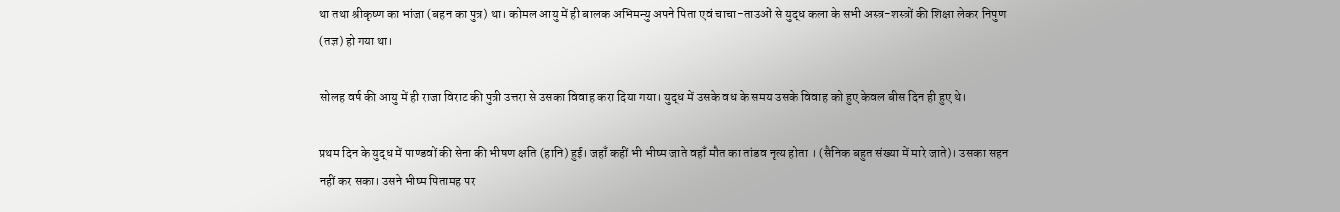था तथा श्रीकृष्ण का भांजा (बहन का पुत्र) था। कोमल आयु में ही बालक अभिमन्यु अपने पिता एवं चाचा-ताउओं से युद्ध कला के सभी अस्त्र-शस्त्रों की शिक्षा लेकर निपुण (तज्ञ) हो गया था।

सोलह वर्ष की आयु में ही राजा विराट की पुत्री उत्तरा से उसका विवाह करा दिया गया। युद्ध में उसके वध के समय उसके विवाह को हुए केवल बीस दिन ही हुए थे।

प्रथम दिन के युद्ध में पाण्डवों की सेना की भीषण क्षति (हानि) हुई। जहाँ कहीं भी भीष्म जाते वहाँ मौत का तांडव नृत्य होता । (सैनिक बहुत संख्या में मारे जाते)। उसका सहन नहीं कर सका। उसने भीष्म पितामह पर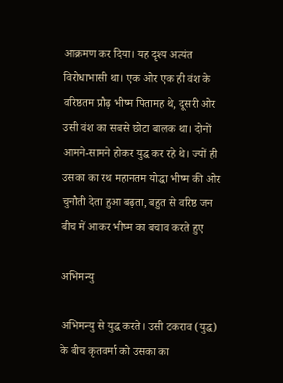आक्रमण कर दिया। यह दृश्य अत्यंत विरोधाभासी था। एक ओर एक ही वंश के वरिष्ठतम प्रौढ़ भीष्म पितामह थे, दूसरी ओर उसी वंश का सबसे छोटा बालक था। दोनों आमने-सामने होकर युद्ध कर रहे थे। ज्यों ही उसका का रथ महानतम योद्धा भीष्म की ओर चुनौती देता हुआ बढ़ता, बहुत से वरिष्ठ जन बीच में आकर भीष्म का बचाव करते हुए

अभिमन्यु

अभिमन्यु से युद्ध करते। उसी टकराव (युद्ध) के बीच कृतवर्मा को उसका का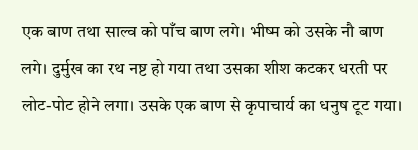एक बाण तथा साल्व को पाँच बाण लगे। भीष्म को उसके नौ बाण लगे। दुर्मुख का रथ नष्ट हो गया तथा उसका शीश कटकर धरती पर लोट-पोट होने लगा। उसके एक बाण से कृपाचार्य का धनुष टूट गया।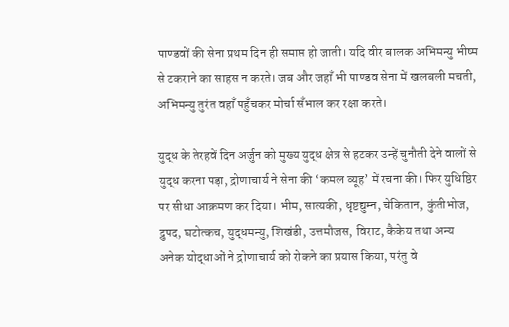पाण्डवों की सेना प्रथम दिन ही समाप्त हो जाती। यदि वीर बालक अभिमन्यु भीष्म से टकराने का साहस न करते। जब और जहाँ भी पाण्डव सेना में खलबली मचती, अभिमन्यु तुरंत वहाँ पहुँचकर मोर्चा सँभाल कर रक्षा करते।

युद्ध के तेरहवें दिन अर्जुन को मुख्य युद्ध क्षेत्र से हटकर उन्हें चुनौती देने वालों से युद्ध करना पड़ा, द्रोणाचार्य ने सेना की ‘कमल व्यूह’ में रचना की। फिर युधिष्ठिर पर सीधा आक्रमण कर दिया। भीम, सात्यकी, धृष्टद्युम्न, चेकितान, कुंतीभोज, द्रुपद, घटोत्कच, युद्धमन्यु, शिखंडी, उत्तमौजस, विराट, कैकेय तथा अन्य अनेक योद्धाओं ने द्रोणाचार्य को रोकने का प्रयास किया, परंतु वे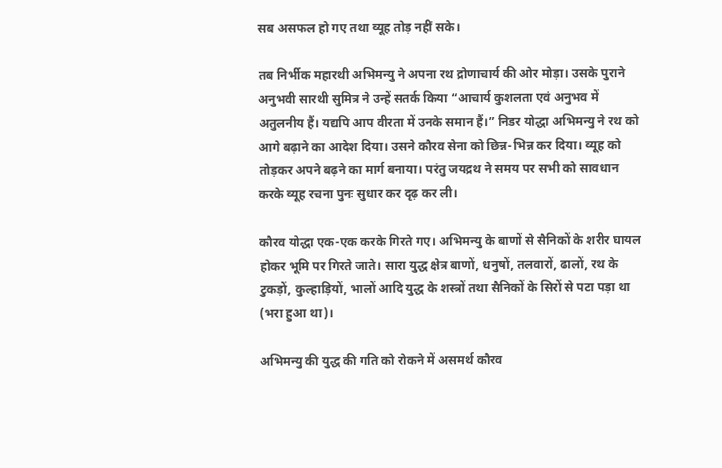सब असफल हो गए तथा व्यूह तोड़ नहीं सके।

तब निर्भीक महारथी अभिमन्यु ने अपना रथ द्रोणाचार्य की ओर मोड़ा। उसके पुराने अनुभवी सारथी सुमित्र ने उन्हें सतर्क किया “आचार्य कुशलता एवं अनुभव में अतुलनीय हैं। यद्यपि आप वीरता में उनके समान हैं।” निडर योद्धा अभिमन्यु ने रथ को आगे बढ़ाने का आदेश दिया। उसने कौरव सेना को छिन्न-भिन्न कर दिया। व्यूह को तोड़कर अपने बढ़ने का मार्ग बनाया। परंतु जयद्रथ ने समय पर सभी को सावधान करके व्यूह रचना पुनः सुधार कर दृढ़ कर ली।

कौरव योद्धा एक-एक करके गिरते गए। अभिमन्यु के बाणों से सैनिकों के शरीर घायल होकर भूमि पर गिरते जाते। सारा युद्ध क्षेत्र बाणों, धनुषों, तलवारों, ढालों, रथ के टुकड़ों, कुल्हाड़ियों, भालों आदि युद्ध के शस्त्रों तथा सैनिकों के सिरों से पटा पड़ा था (भरा हुआ था)।

अभिमन्यु की युद्ध की गति को रोकने में असमर्थ कौरव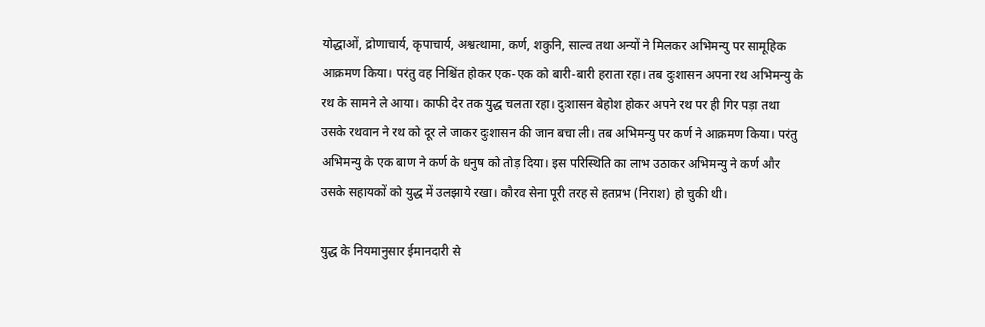योद्धाओं, द्रोणाचार्य, कृपाचार्य, अश्वत्थामा, कर्ण, शकुनि, साल्व तथा अन्यों ने मिलकर अभिमन्यु पर सामूहिक आक्रमण किया। परंतु वह निश्चिंत होकर एक-एक को बारी-बारी हराता रहा। तब दुःशासन अपना रथ अभिमन्यु के रथ के सामने ले आया। काफी देर तक युद्ध चलता रहा। दुःशासन बेहोश होकर अपने रथ पर ही गिर पड़ा तथा उसके रथवान ने रथ को दूर ले जाकर दुःशासन की जान बचा ली। तब अभिमन्यु पर कर्ण ने आक्रमण किया। परंतु अभिमन्यु के एक बाण ने कर्ण के धनुष को तोड़ दिया। इस परिस्थिति का लाभ उठाकर अभिमन्यु ने कर्ण और उसके सहायकों को युद्ध में उलझाये रखा। कौरव सेना पूरी तरह से हतप्रभ (निराश) हो चुकी थी।

युद्ध के नियमानुसार ईमानदारी से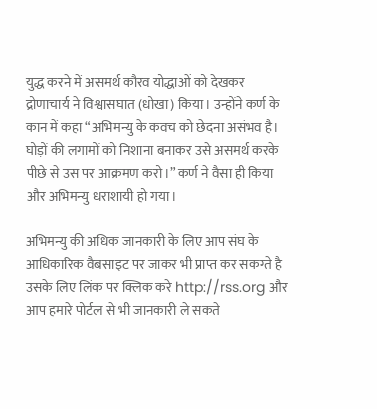युद्ध करने में असमर्थ कौरव योद्धाओं को देखकर द्रोणाचार्य ने विश्वासघात (धोखा) किया। उन्होंने कर्ण के कान में कहा “अभिमन्यु के कवच को छेदना असंभव है। घोड़ों की लगामों को निशाना बनाकर उसे असमर्थ करके पीछे से उस पर आक्रमण करो।” कर्ण ने वैसा ही किया और अभिमन्यु धराशायी हो गया।

अभिमन्यु की अधिक जानकारी के लिए आप संघ के आधिकारिक वैबसाइट पर जाकर भी प्राप्त कर सकग्ते है उसके लिए लिंक पर क्लिक करे http://rss.org और आप हमारे पोर्टल से भी जानकारी ले सकते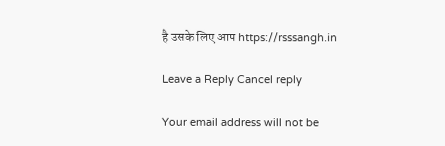है उसके लिए आप https://rsssangh.in

Leave a Reply Cancel reply

Your email address will not be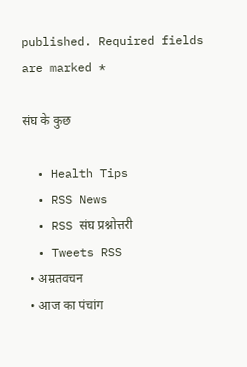published. Required fields are marked *

संघ के कुछ

  • Health Tips
  • RSS News
  • RSS संघ प्रश्नोत्तरी
  • Tweets RSS
  • अम्रतवचन
  • आज का पंचांग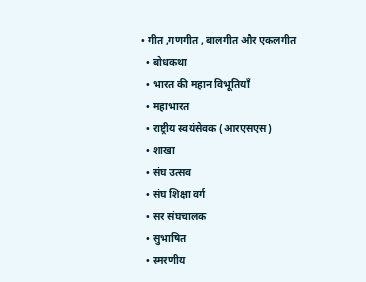• गीत ,गणगीत , बालगीत और एकलगीत
  • बोधकथा
  • भारत की महान विभूतियाँ
  • महाभारत
  • राष्ट्रीय स्वयंसेवक (आरएसएस)
  • शाखा
  • संघ उत्सव
  • संघ शिक्षा वर्ग
  • सर संघचालक
  • सुभाषित
  • स्मरणीय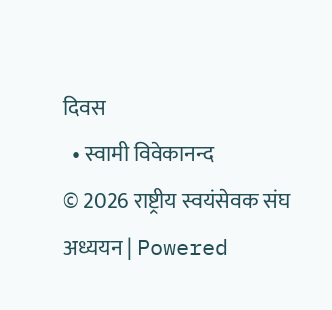दिवस
  • स्वामी विवेकानन्द
© 2026 राष्ट्रीय स्वयंसेवक संघ अध्ययन | Powered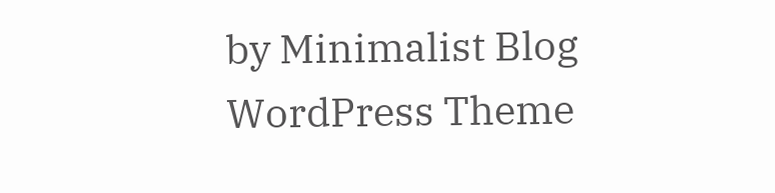by Minimalist Blog WordPress Theme